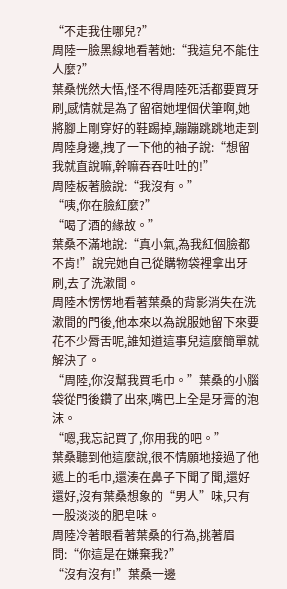“不走我住哪兒?”
周陸一臉黑線地看著她:“我這兒不能住人麼?”
葉桑恍然大悟,怪不得周陸死活都要買牙刷,感情就是為了留宿她埋個伏筆啊,她將腳上剛穿好的鞋踢掉,蹦蹦跳跳地走到周陸身邊,拽了一下他的袖子說:“想留我就直說嘛,幹嘛吞吞吐吐的!”
周陸板著臉說:“我沒有。”
“咦,你在臉紅麼?”
“喝了酒的緣故。”
葉桑不滿地說:“真小氣,為我紅個臉都不肯!”說完她自己從購物袋裡拿出牙刷,去了洗漱間。
周陸木愣愣地看著葉桑的背影消失在洗漱間的門後,他本來以為說服她留下來要花不少脣舌呢,誰知道這事兒這麼簡單就解決了。
“周陸,你沒幫我買毛巾。”葉桑的小腦袋從門後鑽了出來,嘴巴上全是牙膏的泡沫。
“嗯,我忘記買了,你用我的吧。”
葉桑聽到他這麼說,很不情願地接過了他遞上的毛巾,還湊在鼻子下聞了聞,還好還好,沒有葉桑想象的“男人”味,只有一股淡淡的肥皂味。
周陸冷著眼看著葉桑的行為,挑著眉問:“你這是在嫌棄我?”
“沒有沒有!”葉桑一邊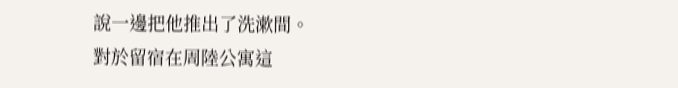說一邊把他推出了洗漱間。
對於留宿在周陸公寓這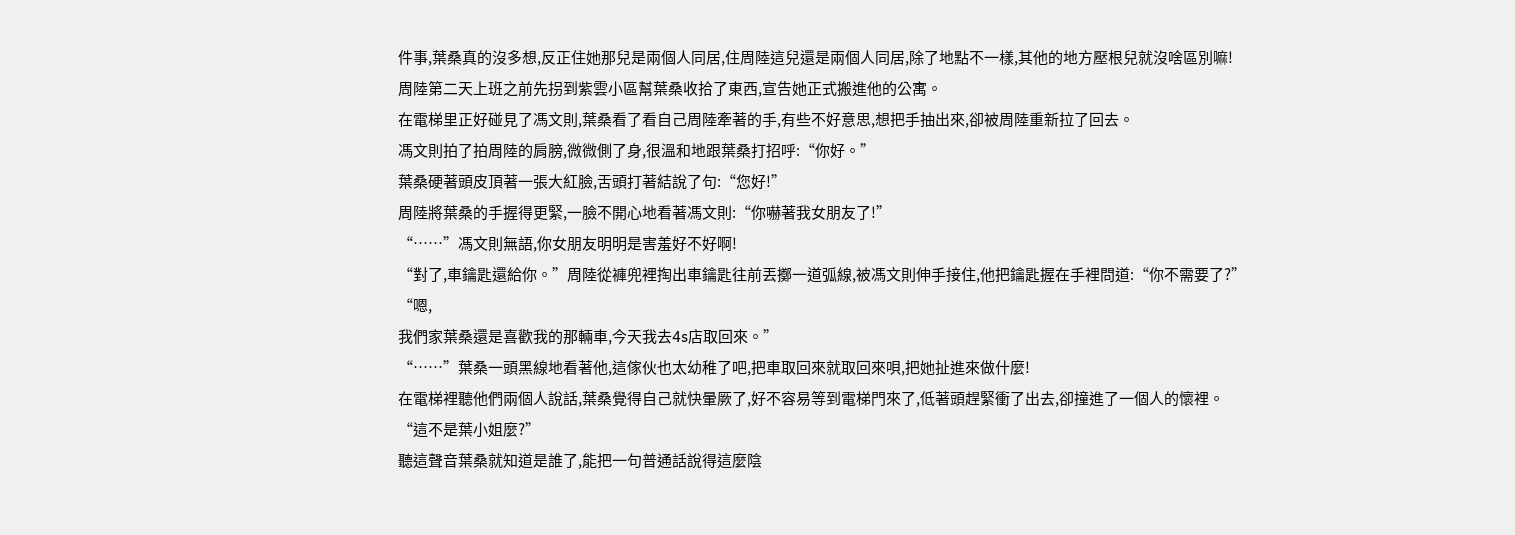件事,葉桑真的沒多想,反正住她那兒是兩個人同居,住周陸這兒還是兩個人同居,除了地點不一樣,其他的地方壓根兒就沒啥區別嘛!
周陸第二天上班之前先拐到紫雲小區幫葉桑收拾了東西,宣告她正式搬進他的公寓。
在電梯里正好碰見了馮文則,葉桑看了看自己周陸牽著的手,有些不好意思,想把手抽出來,卻被周陸重新拉了回去。
馮文則拍了拍周陸的肩膀,微微側了身,很溫和地跟葉桑打招呼:“你好。”
葉桑硬著頭皮頂著一張大紅臉,舌頭打著結說了句:“您好!”
周陸將葉桑的手握得更緊,一臉不開心地看著馮文則:“你嚇著我女朋友了!”
“……”馮文則無語,你女朋友明明是害羞好不好啊!
“對了,車鑰匙還給你。”周陸從褲兜裡掏出車鑰匙往前丟擲一道弧線,被馮文則伸手接住,他把鑰匙握在手裡問道:“你不需要了?”
“嗯,
我們家葉桑還是喜歡我的那輛車,今天我去4s店取回來。”
“……”葉桑一頭黑線地看著他,這傢伙也太幼稚了吧,把車取回來就取回來唄,把她扯進來做什麼!
在電梯裡聽他們兩個人說話,葉桑覺得自己就快暈厥了,好不容易等到電梯門來了,低著頭趕緊衝了出去,卻撞進了一個人的懷裡。
“這不是葉小姐麼?”
聽這聲音葉桑就知道是誰了,能把一句普通話說得這麼陰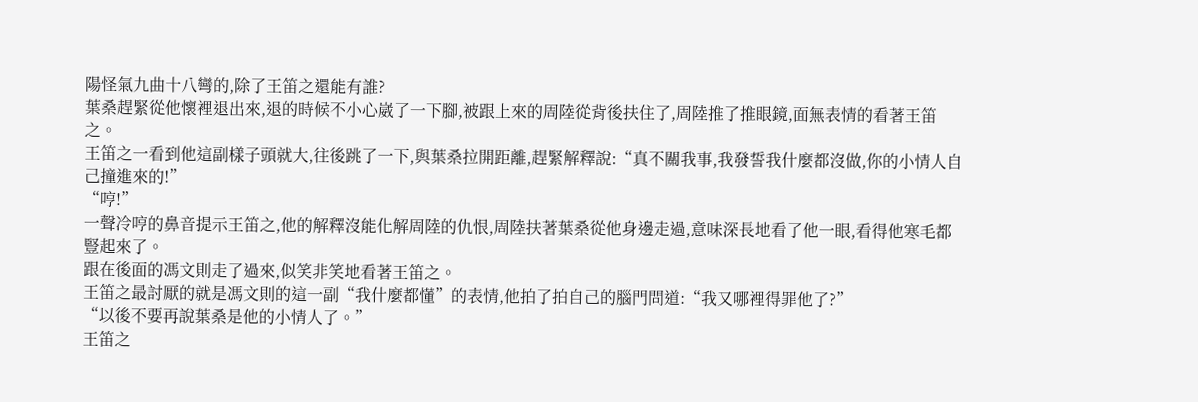陽怪氣九曲十八彎的,除了王笛之還能有誰?
葉桑趕緊從他懷裡退出來,退的時候不小心崴了一下腳,被跟上來的周陸從背後扶住了,周陸推了推眼鏡,面無表情的看著王笛之。
王笛之一看到他這副樣子頭就大,往後跳了一下,與葉桑拉開距離,趕緊解釋說:“真不關我事,我發誓我什麼都沒做,你的小情人自己撞進來的!”
“哼!”
一聲冷哼的鼻音提示王笛之,他的解釋沒能化解周陸的仇恨,周陸扶著葉桑從他身邊走過,意味深長地看了他一眼,看得他寒毛都豎起來了。
跟在後面的馮文則走了過來,似笑非笑地看著王笛之。
王笛之最討厭的就是馮文則的這一副“我什麼都懂”的表情,他拍了拍自己的腦門問道:“我又哪裡得罪他了?”
“以後不要再說葉桑是他的小情人了。”
王笛之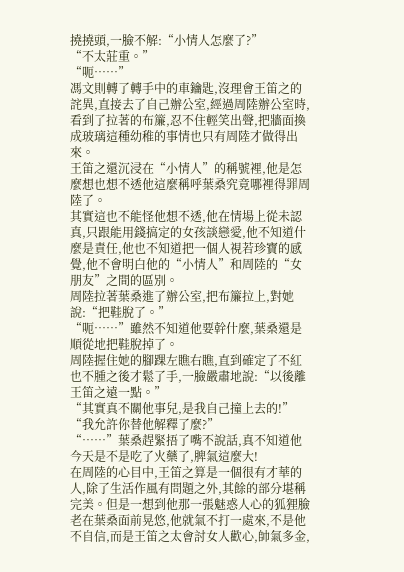撓撓頭,一臉不解:“小情人怎麼了?”
“不太莊重。”
“呃……”
馮文則轉了轉手中的車鑰匙,沒理會王笛之的詫異,直接去了自己辦公室,經過周陸辦公室時,看到了拉著的布簾,忍不住輕笑出聲,把牆面換成玻璃這種幼稚的事情也只有周陸才做得出來。
王笛之還沉浸在“小情人”的稱號裡,他是怎麼想也想不透他這麼稱呼葉桑究竟哪裡得罪周陸了。
其實這也不能怪他想不透,他在情場上從未認真,只跟能用錢搞定的女孩談戀愛,他不知道什麼是責任,他也不知道把一個人視若珍寶的感覺,他不會明白他的“小情人”和周陸的“女朋友”之間的區別。
周陸拉著葉桑進了辦公室,把布簾拉上,對她說:“把鞋脫了。”
“呃……”雖然不知道他要幹什麼,葉桑還是順從地把鞋脫掉了。
周陸握住她的腳踝左瞧右瞧,直到確定了不紅也不腫之後才鬆了手,一臉嚴肅地說:“以後離王笛之遠一點。”
“其實真不關他事兒,是我自己撞上去的!”
“我允許你替他解釋了麼?”
“……”葉桑趕緊捂了嘴不說話,真不知道他今天是不是吃了火藥了,脾氣這麼大!
在周陸的心目中,王笛之算是一個很有才華的人,除了生活作風有問題之外,其餘的部分堪稱完美。但是一想到他那一張魅惑人心的狐狸臉老在葉桑面前晃悠,他就氣不打一處來,不是他不自信,而是王笛之太會討女人歡心,帥氣多金,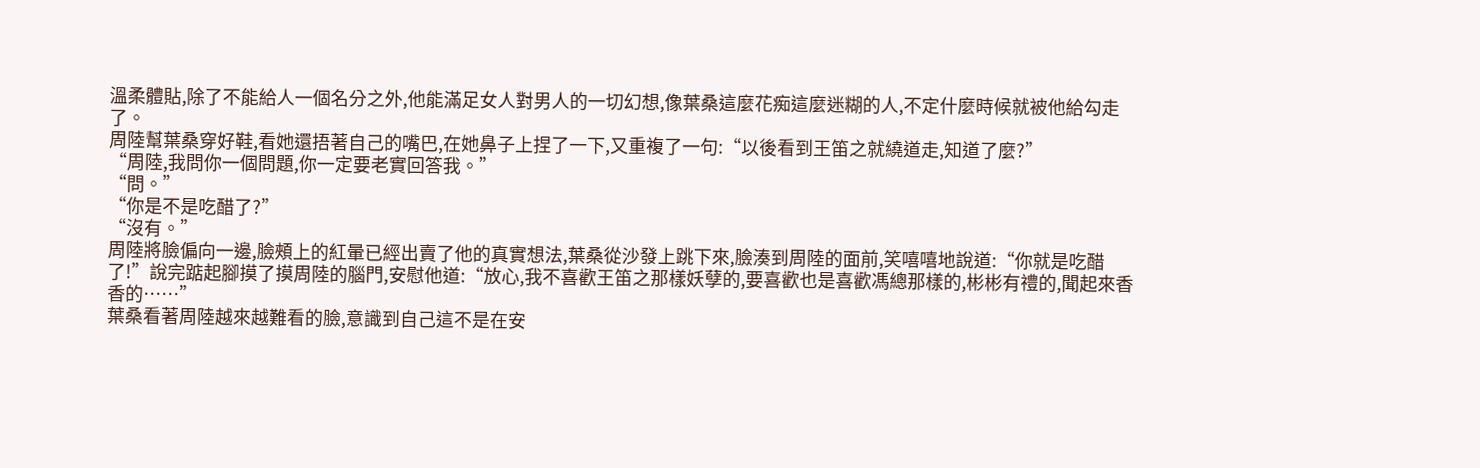溫柔體貼,除了不能給人一個名分之外,他能滿足女人對男人的一切幻想,像葉桑這麼花痴這麼迷糊的人,不定什麼時候就被他給勾走了。
周陸幫葉桑穿好鞋,看她還捂著自己的嘴巴,在她鼻子上捏了一下,又重複了一句:“以後看到王笛之就繞道走,知道了麼?”
“周陸,我問你一個問題,你一定要老實回答我。”
“問。”
“你是不是吃醋了?”
“沒有。”
周陸將臉偏向一邊,臉頰上的紅暈已經出賣了他的真實想法,葉桑從沙發上跳下來,臉湊到周陸的面前,笑嘻嘻地說道:“你就是吃醋了!”說完踮起腳摸了摸周陸的腦門,安慰他道:“放心,我不喜歡王笛之那樣妖孽的,要喜歡也是喜歡馮總那樣的,彬彬有禮的,聞起來香香的……”
葉桑看著周陸越來越難看的臉,意識到自己這不是在安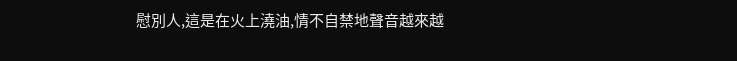慰別人,這是在火上澆油,情不自禁地聲音越來越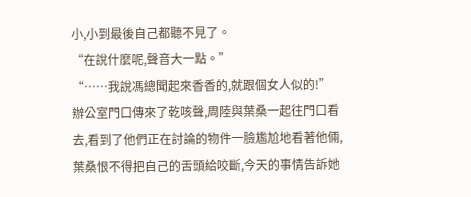小,小到最後自己都聽不見了。
“在說什麼呢,聲音大一點。”
“……我說馮總聞起來香香的,就跟個女人似的!”
辦公室門口傳來了乾咳聲,周陸與葉桑一起往門口看去,看到了他們正在討論的物件一臉尷尬地看著他倆,葉桑恨不得把自己的舌頭給咬斷,今天的事情告訴她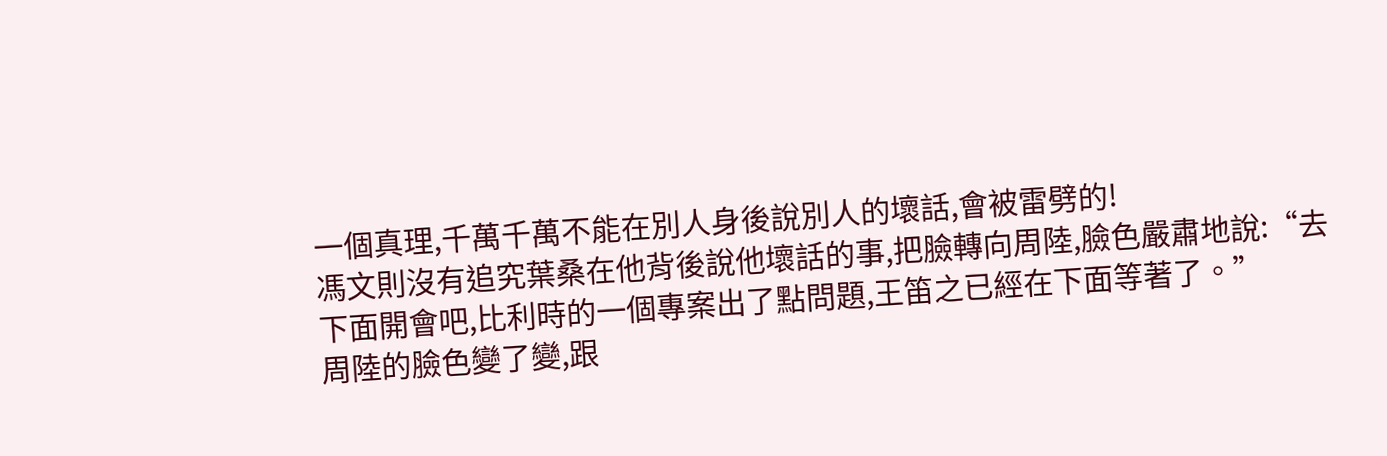一個真理,千萬千萬不能在別人身後說別人的壞話,會被雷劈的!
馮文則沒有追究葉桑在他背後說他壞話的事,把臉轉向周陸,臉色嚴肅地說:“去下面開會吧,比利時的一個專案出了點問題,王笛之已經在下面等著了。”
周陸的臉色變了變,跟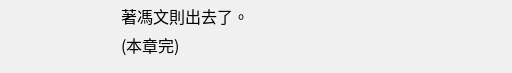著馮文則出去了。
(本章完)